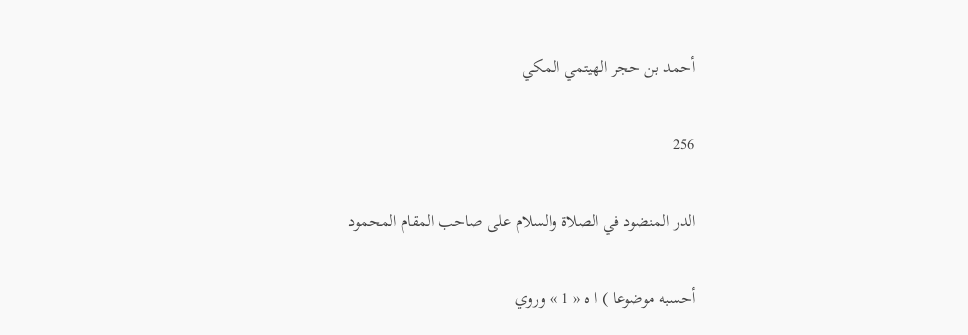أحمد بن حجر الهيتمي المكي

256

الدر المنضود في الصلاة والسلام على صاحب المقام المحمود

أحسبه موضوعا ) ا ه « 1 » وروي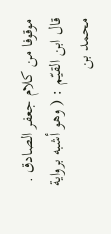موقوفا من كلام جعفر الصادق . قال ابن القيّم : ( وهو أشبه برواية محمد بن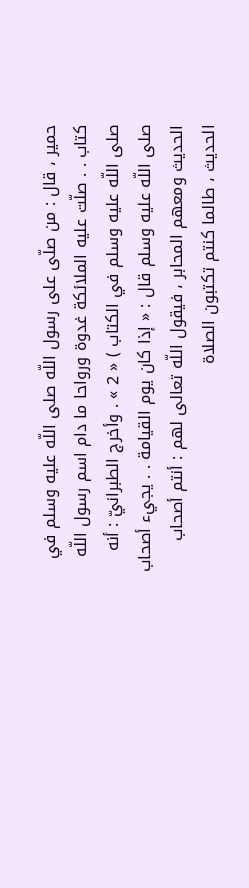حمير ، قال : من صلّى على رسول اللّه صلى اللّه عليه وسلم في كتاب . . صلّت عليه الملائكة غدوة ورواحا ما دام اسم رسول اللّه صلى اللّه عليه وسلم في الكتاب ) « 2 » . وأخرج الطبرانيّ : أنه صلى اللّه عليه وسلم قال : « إذا كان يوم القيامة . . يجيء أصحاب الحديث ومعهم المحابر ، فيقول اللّه تعالى لهم : أنتم أصحاب الحديث ، طالما كنتم تكتبون الصلاة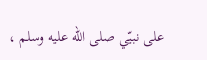على نبيّي صلى اللّه عليه وسلم ،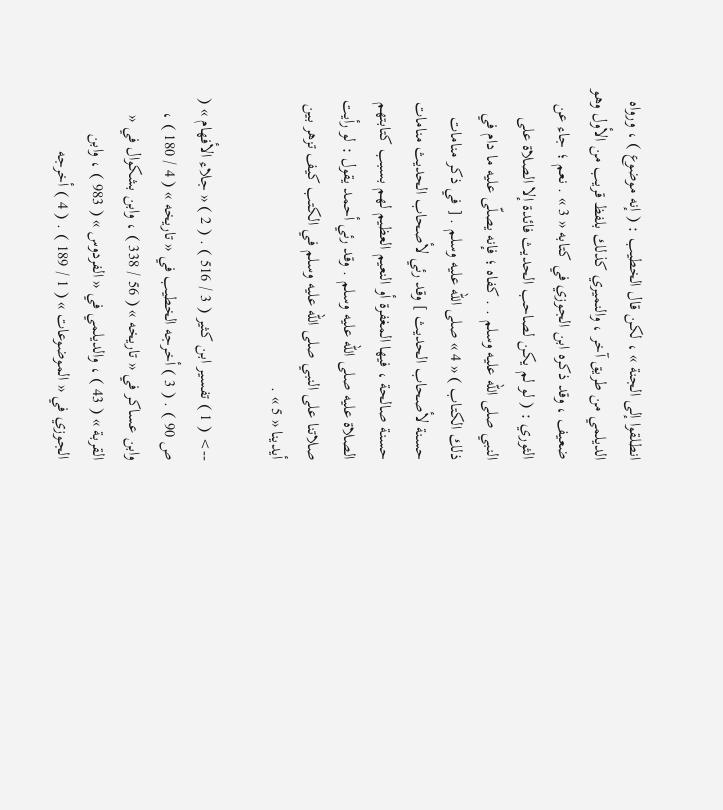انطلقوا إلى الجنة » ، لكن قال الخطيب : ( إنه موضوع ) ، ورواه الديلمي من طريق آخر ، والنميري كذلك بلفظ قريب من الأول وهو ضعيف ، وقد ذكره ابن الجوزي في كتابه « 3 » . نعم ؛ جاء عن الثوري : ( لو لم يكن لصاحب الحديث فائدة إلا الصلاة على النبي صلى اللّه عليه وسلم . . كفاه ؛ فإنه يصلّى عليه ما دام في ذلك الكتاب ) « 4 » صلى اللّه عليه وسلم . [ في ذكر منامات حسنة لأصحاب الحديث ] وقد رئي لأصحاب الحديث منامات حسنة صالحة ، فيها المغفرة أو النعيم العظيم لهم بسبب كتابتهم الصلاة عليه صلى اللّه عليه وسلم . وقد رئي أحمد يقول : لو رأيت صلاتنا على النبي صلى اللّه عليه وسلم في الكتب كيف تزهر بين أيدينا « 5 » .

--> ( 1 ) تفسير ابن كثير ( 3 / 516 ) . ( 2 ) « جلاء الأفهام » ( ص 90 ) . ( 3 ) أخرجه الخطيب في « تاريخه » ( 4 / 180 ) ، وابن عساكر في « تاريخه » ( 56 / 338 ) ، وابن بشكوال في « القربة » ( 43 ) ، والديلمي في « الفردوس » ( 983 ) ، وابن الجوزي في « الموضوعات » ( 1 / 189 ) . ( 4 ) أخرجه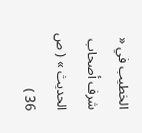الخطيب في « شرف أصحاب الحديث » ( ص 36 )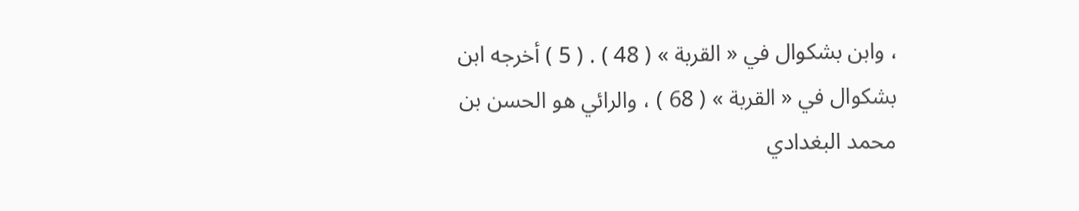، وابن بشكوال في « القربة » ( 48 ) . ( 5 ) أخرجه ابن بشكوال في « القربة » ( 68 ) ، والرائي هو الحسن بن محمد البغدادي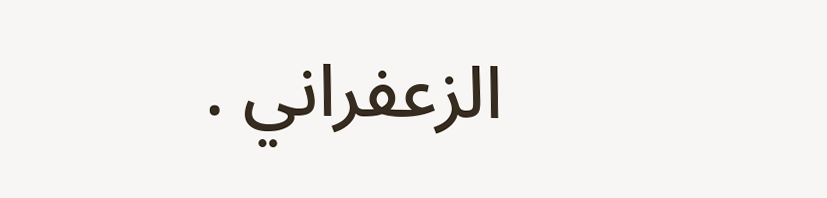الزعفراني .